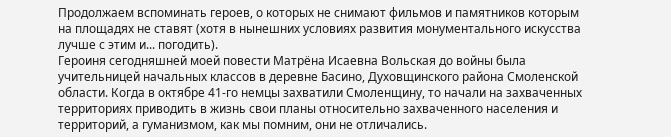Продолжаем вспоминать героев, о которых не снимают фильмов и памятников которым на площадях не ставят (хотя в нынешних условиях развития монументального искусства лучше с этим и... погодить).
Героиня сегодняшней моей повести Матрёна Исаевна Вольская до войны была учительницей начальных классов в деревне Басино, Духовщинского района Смоленской области. Когда в октябре 41-го немцы захватили Смоленщину, то начали на захваченных территориях приводить в жизнь свои планы относительно захваченного населения и территорий, а гуманизмом, как мы помним, они не отличались.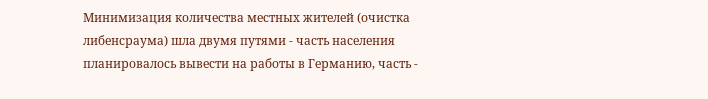Минимизация количества местных жителей (очистка либенсраума) шла двумя путями - часть населения планировалось вывести на работы в Германию, часть -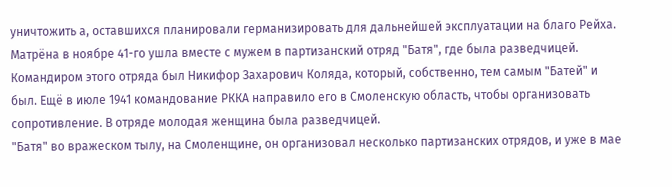уничтожить а, оставшихся планировали германизировать для дальнейшей эксплуатации на благо Рейха.
Матрёна в ноябре 41-го ушла вместе с мужем в партизанский отряд "Батя", где была разведчицей. Командиром этого отряда был Никифор Захарович Коляда, который, собственно, тем самым "Батей" и был. Ещё в июле 1941 командование РККА направило его в Смоленскую область, чтобы организовать сопротивление. В отряде молодая женщина была разведчицей.
"Батя" во вражеском тылу, на Смоленщине, он организовал несколько партизанских отрядов, и уже в мае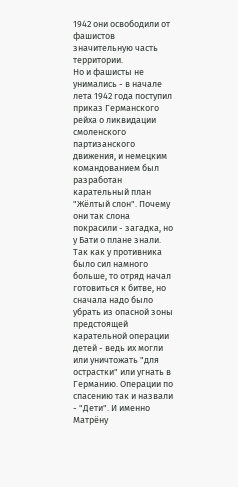1942 они освободили от фашистов значительную часть территории.
Но и фашисты не унимались - в начале лета 1942 года поступил приказ Германского рейха о ликвидации смоленского партизанского движения, и немецким командованием был разработан карательный план "Жёлтый слон". Почему они так слона покрасили - загадка, но у Бати о плане знали. Так как у противника было сил намного больше, то отряд начал готовиться к битве, но сначала надо было убрать из опасной зоны предстоящей карательной операции детей - ведь их могли или уничтожать "для острастки" или угнать в Германию. Операции по спасению так и назвали - "Дети". И именно Матрёну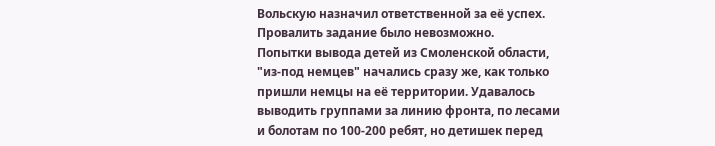Вольскую назначил ответственной за её успех. Провалить задание было невозможно.
Попытки вывода детей из Смоленской области, "из-под немцев" начались сразу же, как только пришли немцы на её территории. Удавалось выводить группами за линию фронта, по лесами и болотам по 100-200 ребят, но детишек перед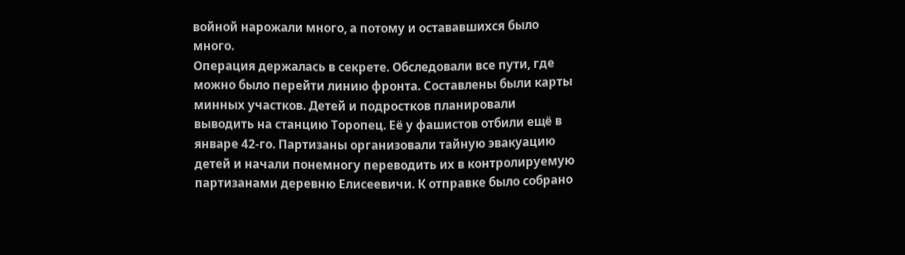войной нарожали много, а потому и остававшихся было много.
Операция держалась в секрете. Обследовали все пути, где можно было перейти линию фронта. Составлены были карты минных участков. Детей и подростков планировали выводить на станцию Торопец. Её у фашистов отбили ещё в январе 42-го. Партизаны организовали тайную эвакуацию детей и начали понемногу переводить их в контролируемую партизанами деревню Елисеевичи. К отправке было собрано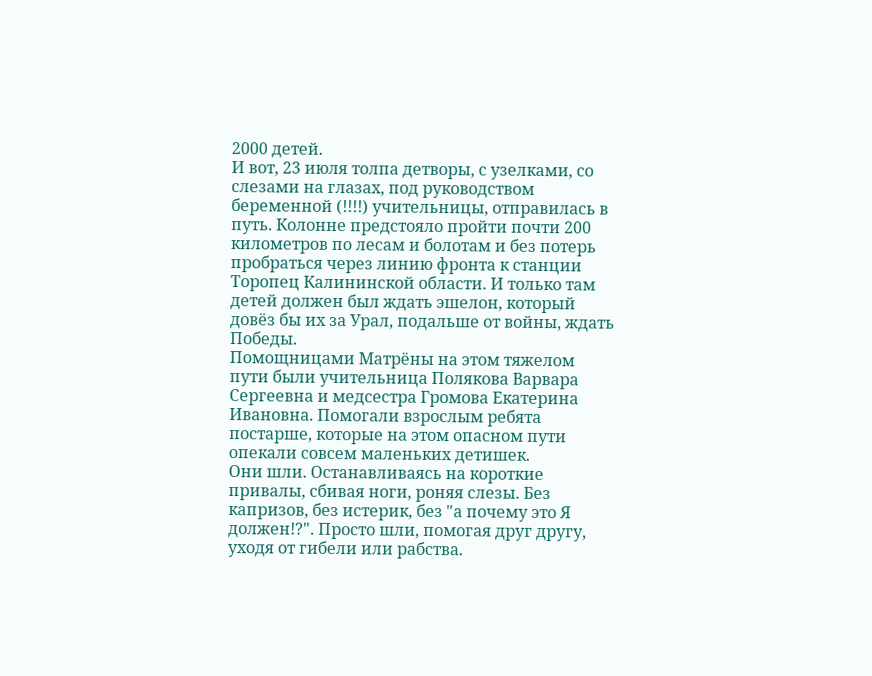2000 детей.
И вот, 23 июля толпа детворы, с узелками, со слезами на глазах, под руководством беременной (!!!!) учительницы, отправилась в путь. Колонне предстояло пройти почти 200 километров по лесам и болотам и без потерь пробраться через линию фронта к станции Торопец Калининской области. И только там детей должен был ждать эшелон, который довёз бы их за Урал, подальше от войны, ждать Победы.
Помощницами Матрёны на этом тяжелом пути были учительница Полякова Варвара Сергеевна и медсестра Громова Екатерина Ивановна. Помогали взрослым ребята постарше, которые на этом опасном пути опекали совсем маленьких детишек.
Они шли. Останавливаясь на короткие привалы, сбивая ноги, роняя слезы. Без капризов, без истерик, без "а почему это Я должен!?". Просто шли, помогая друг другу, уходя от гибели или рабства.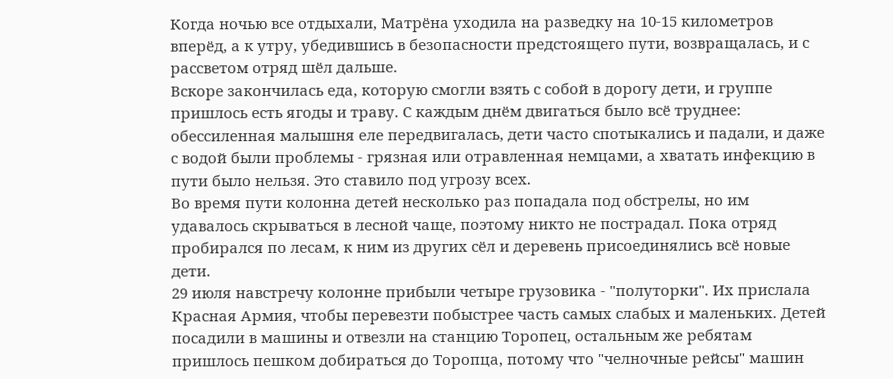Когда ночью все отдыхали, Матрёна уходила на разведку на 10-15 километров вперёд, а к утру, убедившись в безопасности предстоящего пути, возвращалась, и с рассветом отряд шёл дальше.
Вскоре закончилась еда, которую смогли взять с собой в дорогу дети, и группе пришлось есть ягоды и траву. С каждым днём двигаться было всё труднее: обессиленная малышня еле передвигалась, дети часто спотыкались и падали, и даже с водой были проблемы - грязная или отравленная немцами, а хватать инфекцию в пути было нельзя. Это ставило под угрозу всех.
Во время пути колонна детей несколько раз попадала под обстрелы, но им удавалось скрываться в лесной чаще, поэтому никто не пострадал. Пока отряд пробирался по лесам, к ним из других сёл и деревень присоединялись всё новые дети.
29 июля навстречу колонне прибыли четыре грузовика - "полуторки". Их прислала Красная Армия, чтобы перевезти побыстрее часть самых слабых и маленьких. Детей посадили в машины и отвезли на станцию Торопец, остальным же ребятам пришлось пешком добираться до Торопца, потому что "челночные рейсы" машин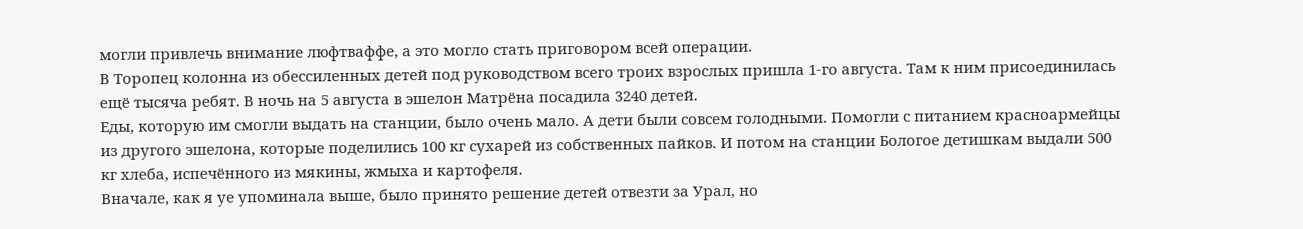могли привлечь внимание люфтваффе, а это могло стать приговором всей операции.
В Торопец колонна из обессиленных детей под руководством всего троих взрослых пришла 1-го августа. Там к ним присоединилась ещё тысяча ребят. В ночь на 5 августа в эшелон Матрёна посадила 3240 детей.
Еды, которую им смогли выдать на станции, было очень мало. А дети были совсем голодными. Помогли с питанием красноармейцы из другого эшелона, которые поделились 100 кг сухарей из собственных пайков. И потом на станции Бологое детишкам выдали 500 кг хлеба, испечённого из мякины, жмыха и картофеля.
Вначале, как я уе упоминала выше, было принято решение детей отвезти за Урал, но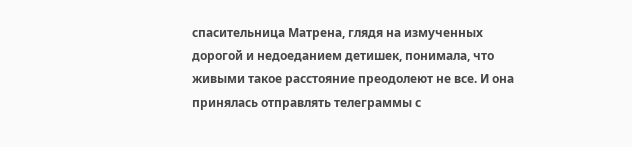спасительница Матрена, глядя на измученных дорогой и недоеданием детишек, понимала, что живыми такое расстояние преодолеют не все. И она принялась отправлять телеграммы с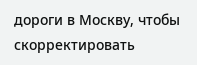дороги в Москву, чтобы скорректировать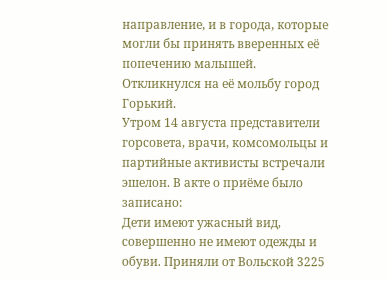направление, и в города, которые могли бы принять вверенных её попечению малышей. Откликнулся на её мольбу город Горький.
Утром 14 августа представители горсовета, врачи, комсомольцы и партийные активисты встречали эшелон. В акте о приёме было записано:
Дети имеют ужасный вид, совершенно не имеют одежды и обуви. Приняли от Вольской 3225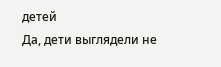детей
Да, дети выглядели не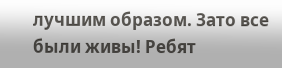лучшим образом. Зато все были живы! Ребят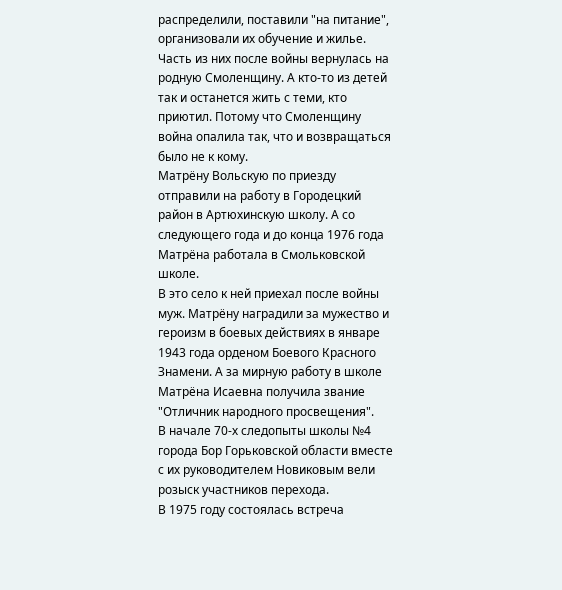распределили, поставили "на питание", организовали их обучение и жилье.
Часть из них после войны вернулась на родную Смоленщину. А кто-то из детей так и останется жить с теми, кто приютил. Потому что Смоленщину война опалила так, что и возвращаться было не к кому.
Матрёну Вольскую по приезду отправили на работу в Городецкий район в Артюхинскую школу. А со следующего года и до конца 1976 года Матрёна работала в Смольковской школе.
В это село к ней приехал после войны муж. Матрёну наградили за мужество и героизм в боевых действиях в январе 1943 года орденом Боевого Красного Знамени. А за мирную работу в школе Матрёна Исаевна получила звание "Отличник народного просвещения".
В начале 70-х следопыты школы №4 города Бор Горьковской области вместе с их руководителем Новиковым вели розыск участников перехода.
В 1975 году состоялась встреча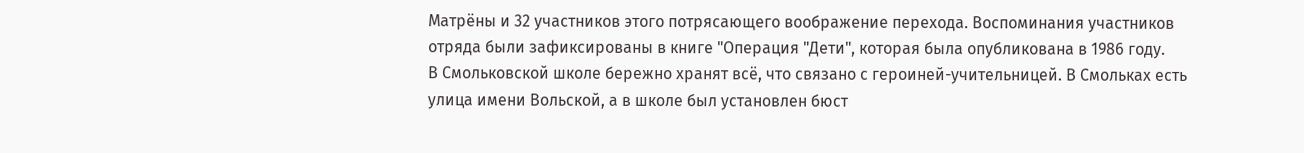Матрёны и 32 участников этого потрясающего воображение перехода. Воспоминания участников отряда были зафиксированы в книге "Операция "Дети", которая была опубликована в 1986 году.
В Смольковской школе бережно хранят всё, что связано с героиней-учительницей. В Смольках есть улица имени Вольской, а в школе был установлен бюст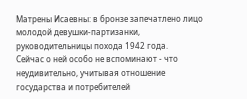Матрены Исаевны: в бронзе запечатлено лицо молодой девушки-партизанки, руководительницы похода 1942 года.
Сейчас о ней особо не вспоминают - что неудивительно, учитывая отношение государства и потребителей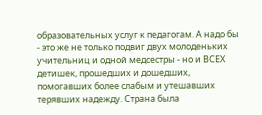образовательных услуг к педагогам. А надо бы - это же не только подвиг двух молоденьких учительниц и одной медсестры - но и ВСЕХ детишек, прошедших и дошедших, помогавших более слабым и утешавших терявших надежду. Страна была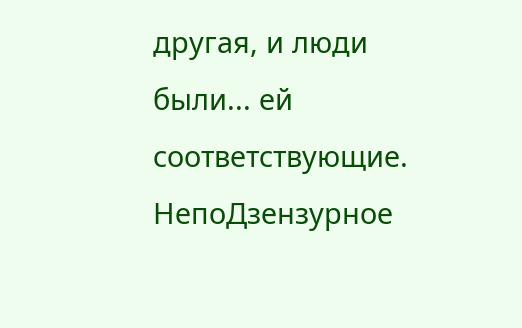другая, и люди были... ей соответствующие.
НепоДзензурное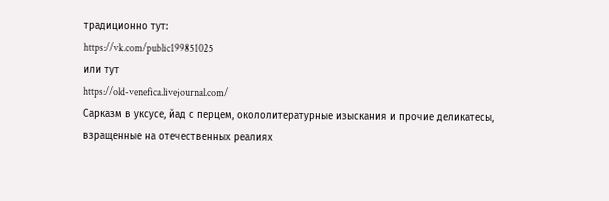традиционно тут:
https://vk.com/public199851025
или тут
https://old-venefica.livejournal.com/
Сарказм в уксусе, йад с перцем, окололитературные изыскания и прочие деликатесы, взращенные на отечественных реалиях